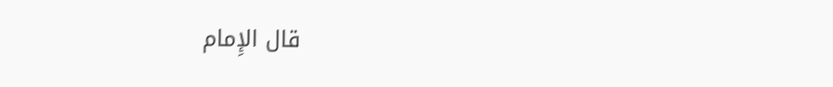قال الإِمام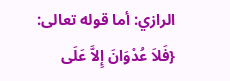الرازي: أما قوله تعالى: {فَلاَ عُدْوَانَ إِلاَّ عَلَى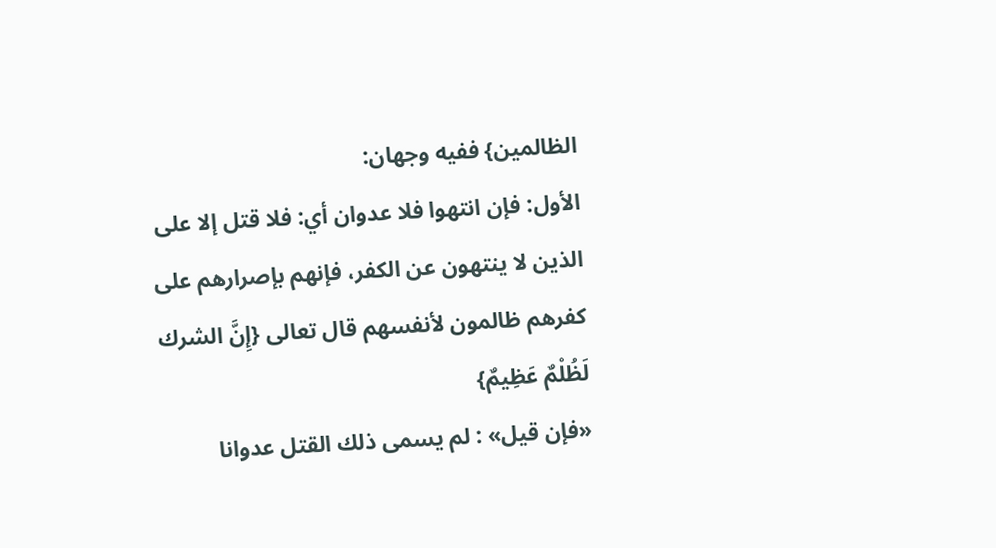الظالمين} ففيه وجهان:
الأول: فإن انتهوا فلا عدوان أي: فلا قتل إلا على الذين لا ينتهون عن الكفر، فإنهم بإصرارهم على كفرهم ظالمون لأنفسهم قال تعالى {إِنَّ الشرك لَظُلْمٌ عَظِيمٌ}
«فإن قيل» : لم يسمى ذلك القتل عدوانا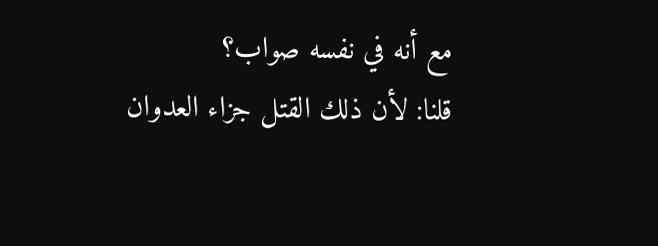مع أنه في نفسه صواب؟
قلنا: لأن ذلك القتل جزاء العدوان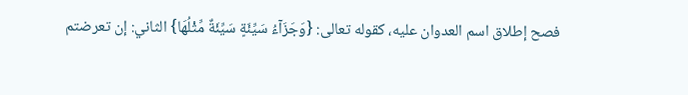فصح إطلاق اسم العدوان عليه، كقوله تعالى: {وَجَزَآءُ سَيِّئَةٍ سَيِّئَةٌ مِّثْلُهَا} الثاني: إن تعرضتم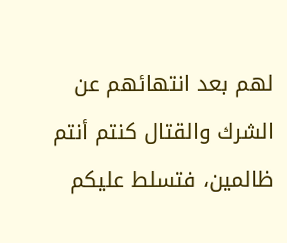لهم بعد انتهائهم عن الشرك والقتال كنتم أنتم ظالمين، فتسلط عليكم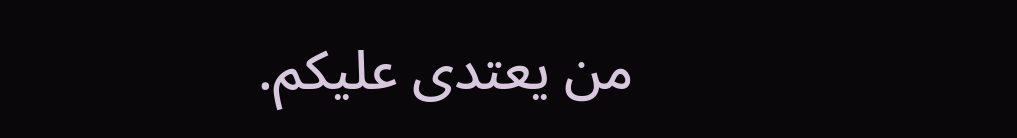من يعتدى عليكم.